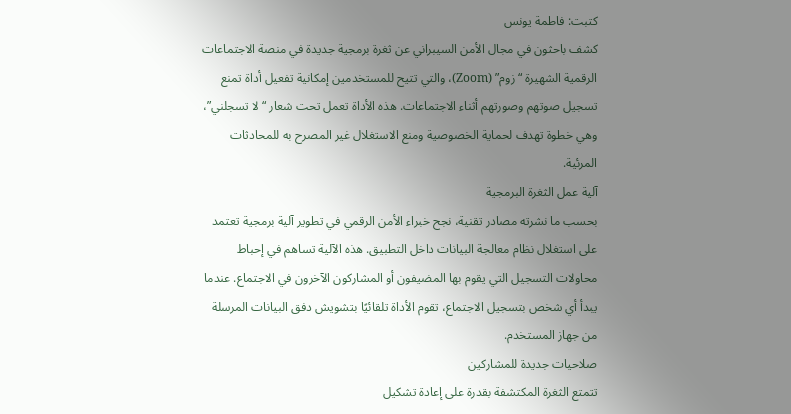كتبت: فاطمة يونس
كشف باحثون في مجال الأمن السيبراني عن ثغرة برمجية جديدة في منصة الاجتماعات الرقمية الشهيرة “زوم” (Zoom)، والتي تتيح للمستخدمين إمكانية تفعيل أداة تمنع تسجيل صوتهم وصورتهم أثناء الاجتماعات. هذه الأداة تعمل تحت شعار “لا تسجلني”، وهي خطوة تهدف لحماية الخصوصية ومنع الاستغلال غير المصرح به للمحادثات المرئية.
آلية عمل الثغرة البرمجية
بحسب ما نشرته مصادر تقنية، نجح خبراء الأمن الرقمي في تطوير آلية برمجية تعتمد على استغلال نظام معالجة البيانات داخل التطبيق. هذه الآلية تساهم في إحباط محاولات التسجيل التي يقوم بها المضيفون أو المشاركون الآخرون في الاجتماع. عندما يبدأ أي شخص بتسجيل الاجتماع، تقوم الأداة تلقائيًا بتشويش دفق البيانات المرسلة من جهاز المستخدم.
صلاحيات جديدة للمشاركين
تتمتع الثغرة المكتشفة بقدرة على إعادة تشكيل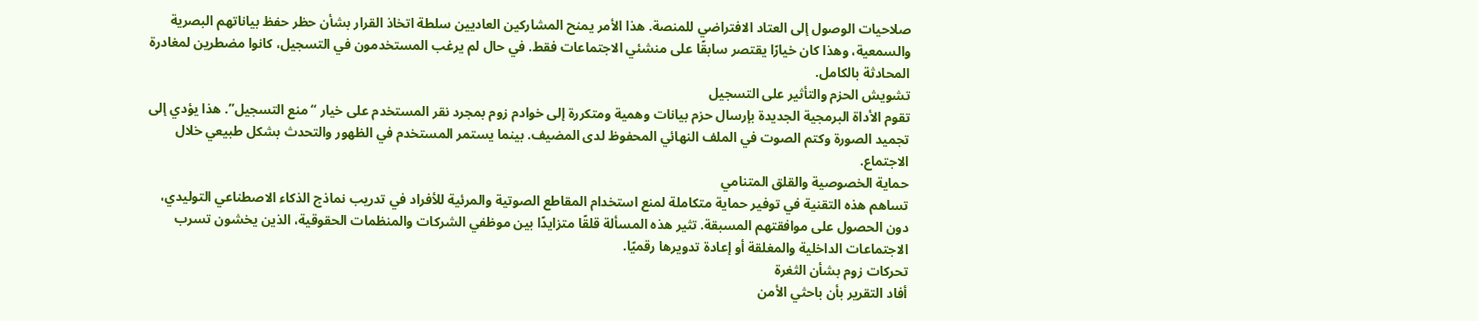صلاحيات الوصول إلى العتاد الافتراضي للمنصة. هذا الأمر يمنح المشاركين العاديين سلطة اتخاذ القرار بشأن حظر حفظ بياناتهم البصرية والسمعية، وهذا كان خيارًا يقتصر سابقًا على منشئي الاجتماعات فقط. في حال لم يرغب المستخدمون في التسجيل، كانوا مضطرين لمغادرة المحادثة بالكامل.
تشويش الحزم والتأثير على التسجيل
تقوم الأداة البرمجية الجديدة بإرسال حزم بيانات وهمية ومتكررة إلى خوادم زوم بمجرد نقر المستخدم على خيار “منع التسجيل”. هذا يؤدي إلى تجميد الصورة وكتم الصوت في الملف النهائي المحفوظ لدى المضيف. بينما يستمر المستخدم في الظهور والتحدث بشكل طبيعي خلال الاجتماع.
حماية الخصوصية والقلق المتنامي
تساهم هذه التقنية في توفير حماية متكاملة لمنع استخدام المقاطع الصوتية والمرئية للأفراد في تدريب نماذج الذكاء الاصطناعي التوليدي، دون الحصول على موافقتهم المسبقة. تثير هذه المسألة قلقًا متزايدًا بين موظفي الشركات والمنظمات الحقوقية، الذين يخشون تسرب الاجتماعات الداخلية والمغلقة أو إعادة تدويرها رقميًا.
تحركات زوم بشأن الثغرة
أفاد التقرير بأن باحثي الأمن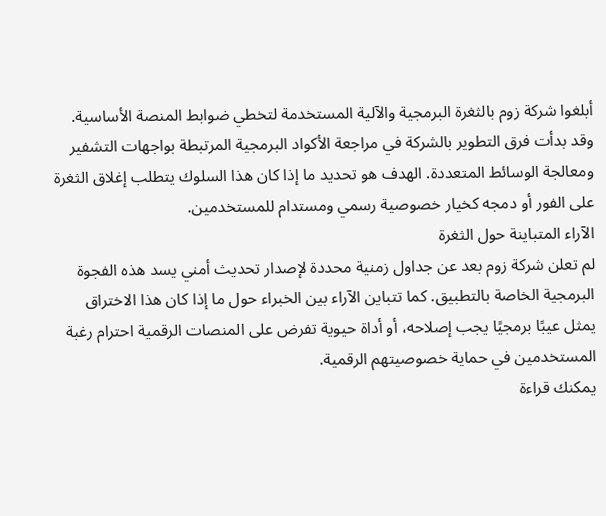أبلغوا شركة زوم بالثغرة البرمجية والآلية المستخدمة لتخطي ضوابط المنصة الأساسية. وقد بدأت فرق التطوير بالشركة في مراجعة الأكواد البرمجية المرتبطة بواجهات التشفير ومعالجة الوسائط المتعددة. الهدف هو تحديد ما إذا كان هذا السلوك يتطلب إغلاق الثغرة على الفور أو دمجه كخيار خصوصية رسمي ومستدام للمستخدمين.
الآراء المتباينة حول الثغرة
لم تعلن شركة زوم بعد عن جداول زمنية محددة لإصدار تحديث أمني يسد هذه الفجوة البرمجية الخاصة بالتطبيق. كما تتباين الآراء بين الخبراء حول ما إذا كان هذا الاختراق يمثل عيبًا برمجيًا يجب إصلاحه، أو أداة حيوية تفرض على المنصات الرقمية احترام رغبة المستخدمين في حماية خصوصيتهم الرقمية.
يمكنك قراءة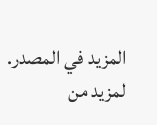المزيد في المصدر.
لمزيد من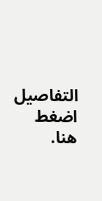التفاصيل اضغط هنا.